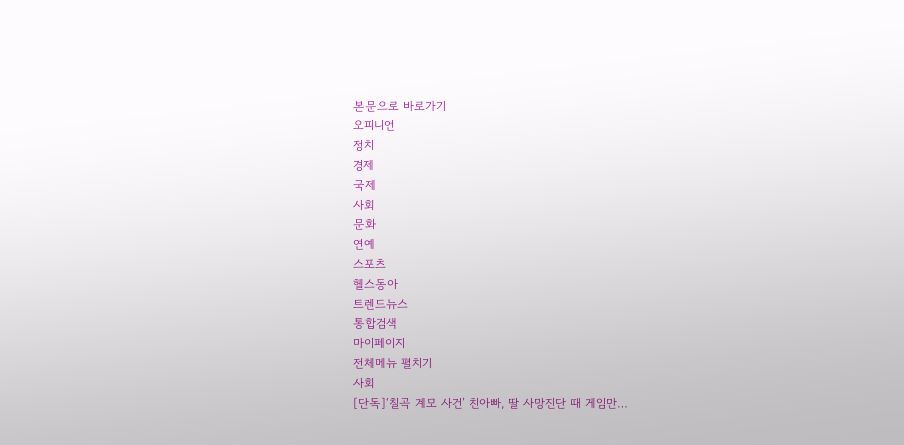본문으로 바로가기
오피니언
정치
경제
국제
사회
문화
연예
스포츠
헬스동아
트렌드뉴스
통합검색
마이페이지
전체메뉴 펼치기
사회
[단독]‘칠곡 계모 사건’ 친아빠, 딸 사망진단 때 게임만…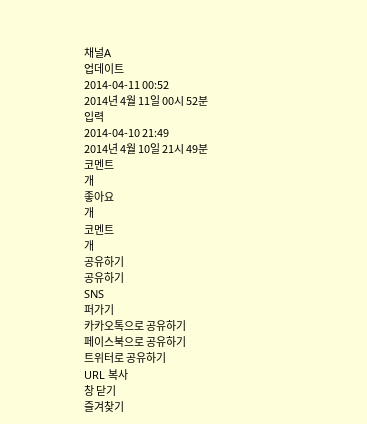채널A
업데이트
2014-04-11 00:52
2014년 4월 11일 00시 52분
입력
2014-04-10 21:49
2014년 4월 10일 21시 49분
코멘트
개
좋아요
개
코멘트
개
공유하기
공유하기
SNS
퍼가기
카카오톡으로 공유하기
페이스북으로 공유하기
트위터로 공유하기
URL 복사
창 닫기
즐겨찾기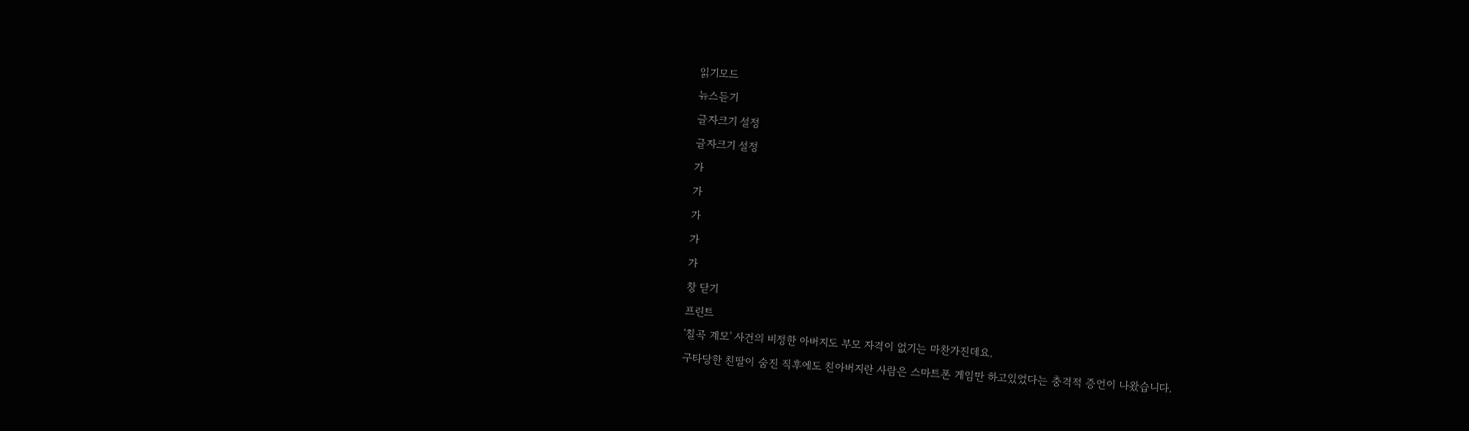읽기모드
뉴스듣기
글자크기 설정
글자크기 설정
가
가
가
가
가
창 닫기
프린트
'칠곡 계모' 사건의 비정한 아버지도 부모 자격이 없기는 마찬가진데요.
구타당한 친딸이 숨진 직후에도 친아버지란 사람은 스마트폰 게임만 하고있었다는 충격적 증언이 나왔습니다.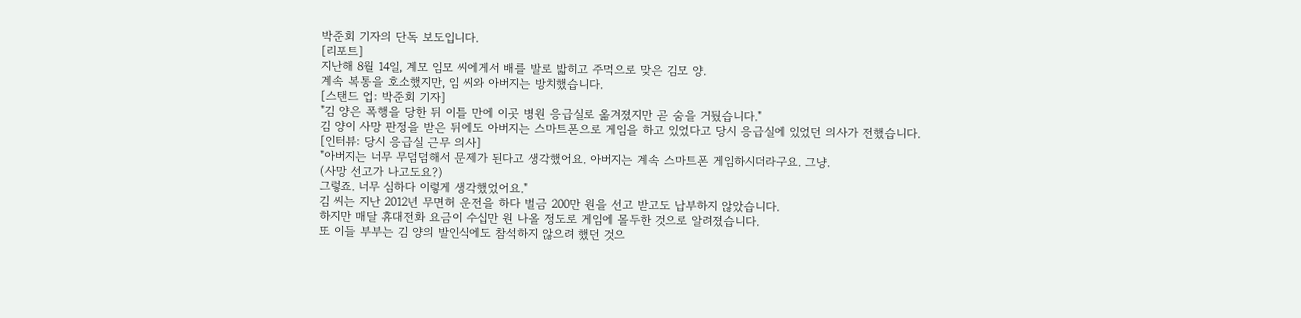박준회 기자의 단독 보도입니다.
[리포트]
지난해 8월 14일, 계모 임모 씨에게서 배를 발로 밟히고 주먹으로 맞은 김모 양.
계속 복통을 호소했지만, 임 씨와 아버지는 방치했습니다.
[스탠드 업: 박준회 기자]
"김 양은 폭행을 당한 뒤 이틀 만에 이곳 병원 응급실로 옮겨졌지만 곧 숨을 거뒀습니다."
김 양이 사망 판정을 받은 뒤에도 아버지는 스마트폰으로 게임을 하고 있었다고 당시 응급실에 있었던 의사가 전했습니다.
[인터뷰: 당시 응급실 근무 의사]
"아버지는 너무 무덤덤해서 문제가 된다고 생각했어요. 아버지는 계속 스마트폰 게임하시더라구요. 그냥.
(사망 선고가 나고도요?)
그렇죠. 너무 심하다 이렇게 생각했었어요."
김 씨는 지난 2012년 무면허 운전을 하다 벌금 200만 원을 선고 받고도 납부하지 않았습니다.
하지만 매달 휴대전화 요금이 수십만 원 나올 정도로 게임에 몰두한 것으로 알려졌습니다.
또 이들 부부는 김 양의 발인식에도 참석하지 않으려 했던 것으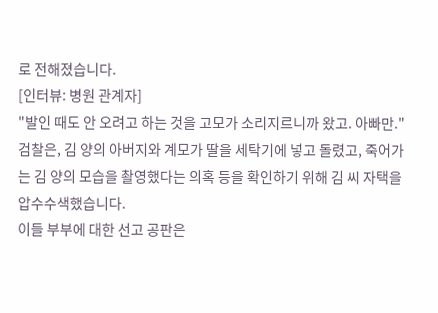로 전해졌습니다.
[인터뷰: 병원 관계자]
"발인 때도 안 오려고 하는 것을 고모가 소리지르니까 왔고. 아빠만."
검찰은, 김 양의 아버지와 계모가 딸을 세탁기에 넣고 돌렸고, 죽어가는 김 양의 모습을 촬영했다는 의혹 등을 확인하기 위해 김 씨 자택을 압수수색했습니다.
이들 부부에 대한 선고 공판은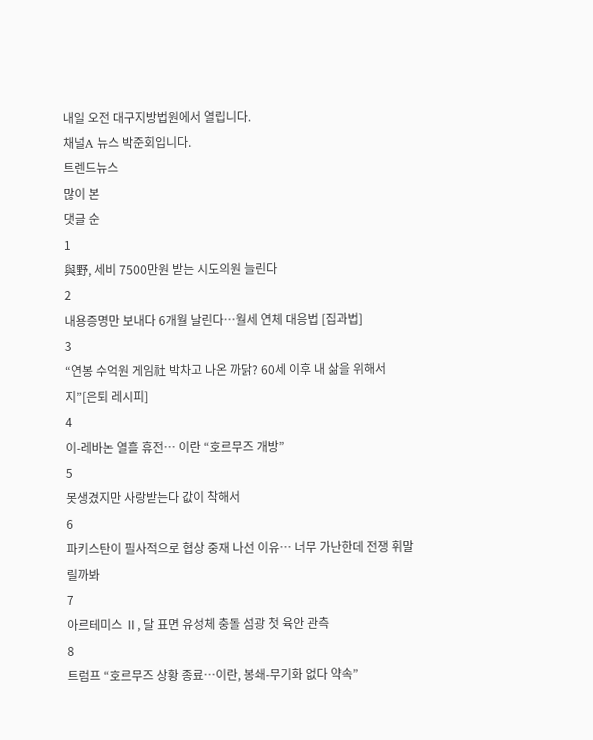내일 오전 대구지방법원에서 열립니다.
채널A 뉴스 박준회입니다.
트렌드뉴스
많이 본
댓글 순
1
與野, 세비 7500만원 받는 시도의원 늘린다
2
내용증명만 보내다 6개월 날린다…월세 연체 대응법 [집과법]
3
“연봉 수억원 게임社 박차고 나온 까닭? 60세 이후 내 삶을 위해서지”[은퇴 레시피]
4
이-레바논 열흘 휴전… 이란 “호르무즈 개방”
5
못생겼지만 사랑받는다 값이 착해서
6
파키스탄이 필사적으로 협상 중재 나선 이유… 너무 가난한데 전쟁 휘말릴까봐
7
아르테미스 Ⅱ, 달 표면 유성체 충돌 섬광 첫 육안 관측
8
트럼프 “호르무즈 상황 종료…이란, 봉쇄-무기화 없다 약속”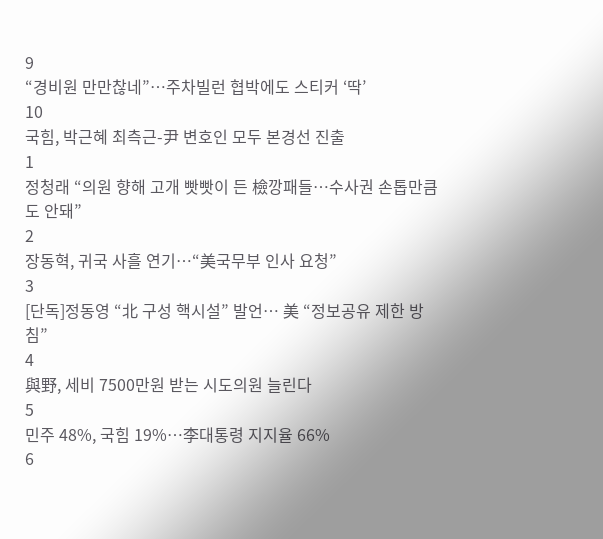9
“경비원 만만찮네”…주차빌런 협박에도 스티커 ‘딱’
10
국힘, 박근혜 최측근-尹 변호인 모두 본경선 진출
1
정청래 “의원 향해 고개 빳빳이 든 檢깡패들…수사권 손톱만큼도 안돼”
2
장동혁, 귀국 사흘 연기…“美국무부 인사 요청”
3
[단독]정동영 “北 구성 핵시설” 발언… 美 “정보공유 제한 방침”
4
與野, 세비 7500만원 받는 시도의원 늘린다
5
민주 48%, 국힘 19%…李대통령 지지율 66%
6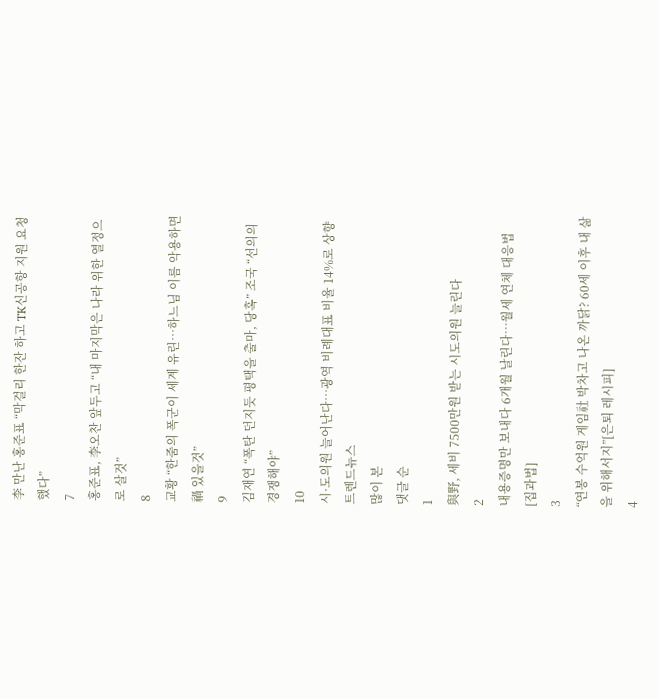李 만난 홍준표 “막걸리 한잔 하고 TK신공항 지원 요청했다”
7
홍준표, 李오찬 앞두고 “내 마지막은 나라 위한 열정으로 살것”
8
교황 “한줌의 폭군이 세계 유린…하느님 이름 악용하면 禍 있을것”
9
김재연 “폭탄 던지듯 평택을 출마, 당혹” 조국 “선의의 경쟁해야”
10
시·도의원 늘어난다…광역 비례대표 비율 14%로 상향
트렌드뉴스
많이 본
댓글 순
1
與野, 세비 7500만원 받는 시도의원 늘린다
2
내용증명만 보내다 6개월 날린다…월세 연체 대응법 [집과법]
3
“연봉 수억원 게임社 박차고 나온 까닭? 60세 이후 내 삶을 위해서지”[은퇴 레시피]
4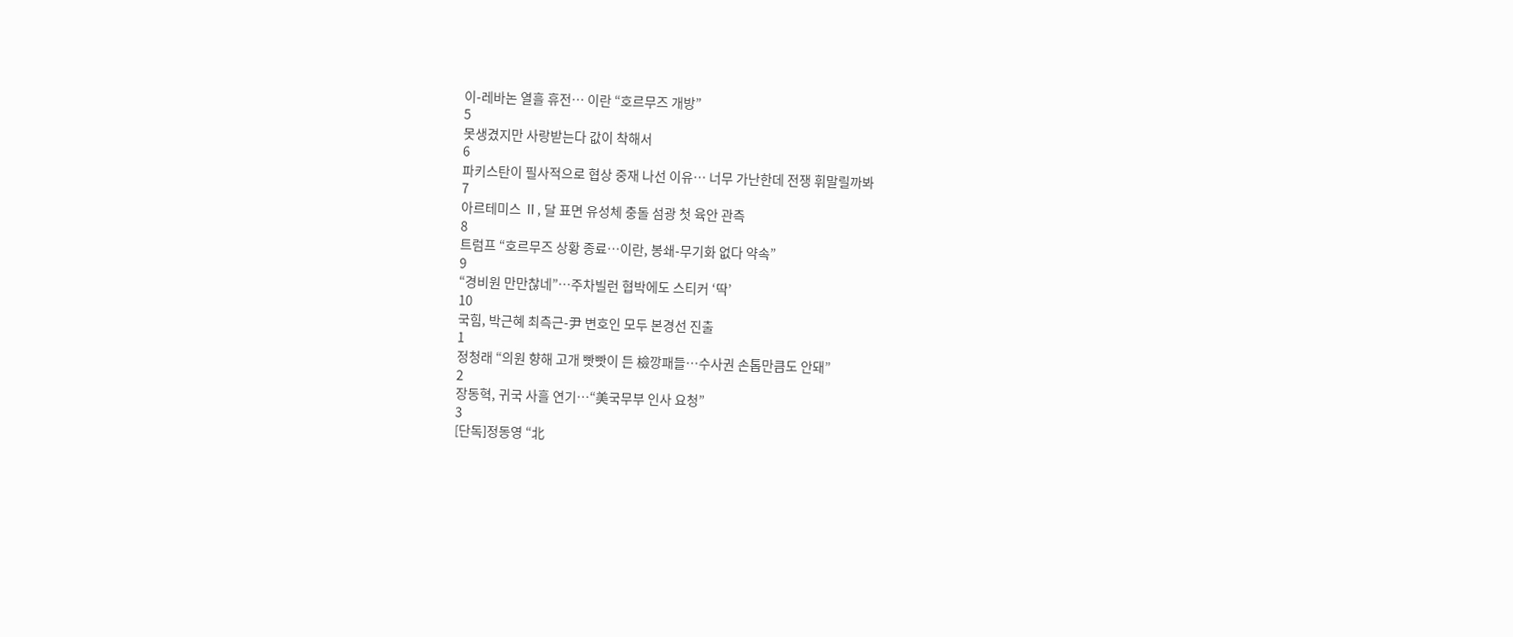이-레바논 열흘 휴전… 이란 “호르무즈 개방”
5
못생겼지만 사랑받는다 값이 착해서
6
파키스탄이 필사적으로 협상 중재 나선 이유… 너무 가난한데 전쟁 휘말릴까봐
7
아르테미스 Ⅱ, 달 표면 유성체 충돌 섬광 첫 육안 관측
8
트럼프 “호르무즈 상황 종료…이란, 봉쇄-무기화 없다 약속”
9
“경비원 만만찮네”…주차빌런 협박에도 스티커 ‘딱’
10
국힘, 박근혜 최측근-尹 변호인 모두 본경선 진출
1
정청래 “의원 향해 고개 빳빳이 든 檢깡패들…수사권 손톱만큼도 안돼”
2
장동혁, 귀국 사흘 연기…“美국무부 인사 요청”
3
[단독]정동영 “北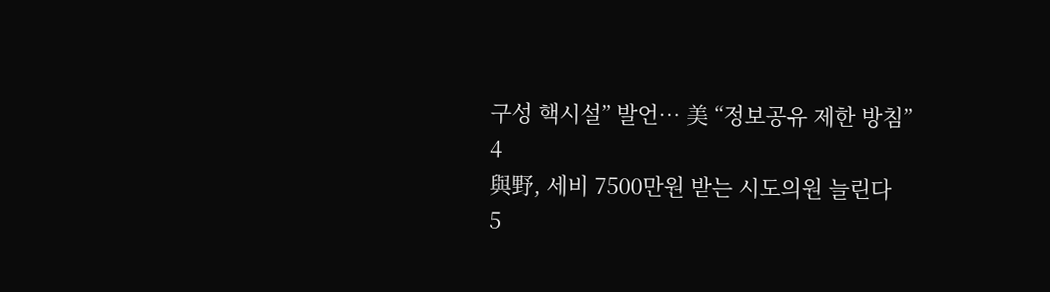구성 핵시설” 발언… 美 “정보공유 제한 방침”
4
與野, 세비 7500만원 받는 시도의원 늘린다
5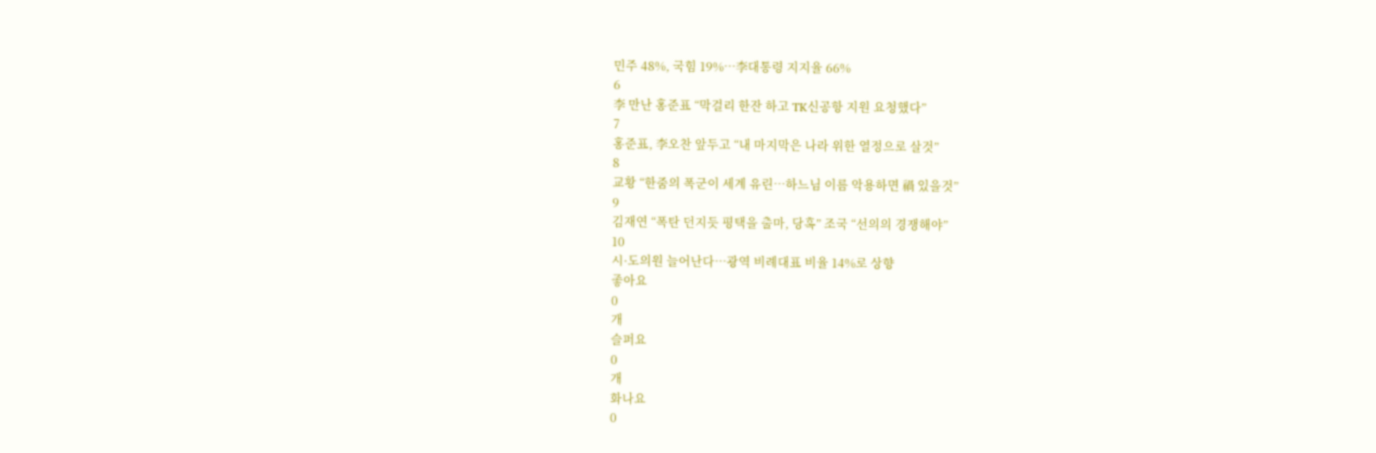민주 48%, 국힘 19%…李대통령 지지율 66%
6
李 만난 홍준표 “막걸리 한잔 하고 TK신공항 지원 요청했다”
7
홍준표, 李오찬 앞두고 “내 마지막은 나라 위한 열정으로 살것”
8
교황 “한줌의 폭군이 세계 유린…하느님 이름 악용하면 禍 있을것”
9
김재연 “폭탄 던지듯 평택을 출마, 당혹” 조국 “선의의 경쟁해야”
10
시·도의원 늘어난다…광역 비례대표 비율 14%로 상향
좋아요
0
개
슬퍼요
0
개
화나요
0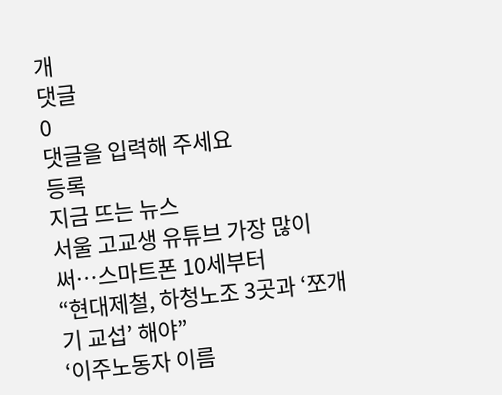개
댓글
0
댓글을 입력해 주세요
등록
지금 뜨는 뉴스
서울 고교생 유튜브 가장 많이 써…스마트폰 10세부터
“현대제철, 하청노조 3곳과 ‘쪼개기 교섭’ 해야”
‘이주노동자 이름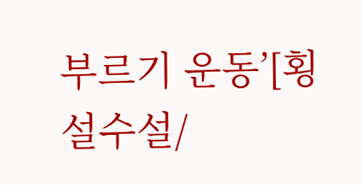부르기 운동’[횡설수설/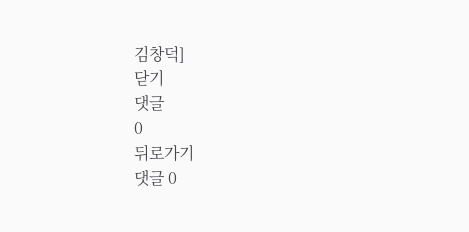김창덕]
닫기
댓글
0
뒤로가기
댓글 0